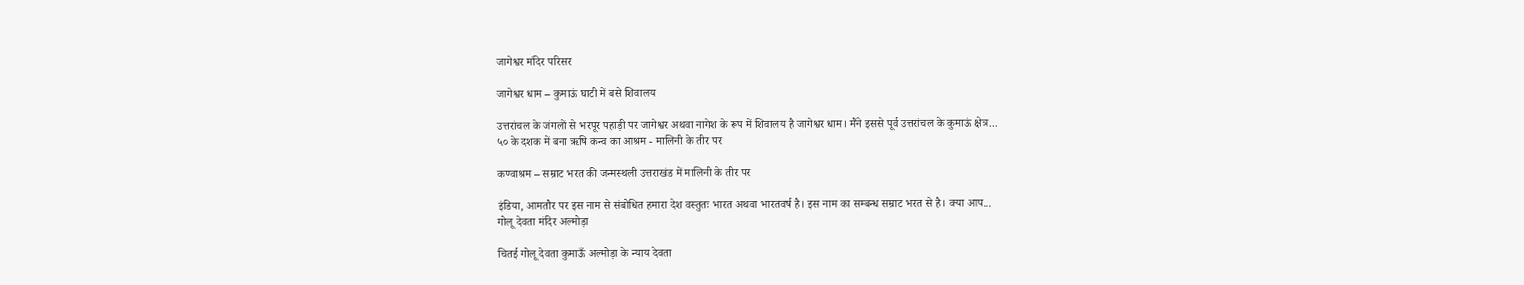जागेश्वर मंदिर परिसर

जागेश्वर धाम – कुमाऊं घाटी में बसे शिवालय

उत्तरांचल के जंगलों से भरपूर पहाड़ी पर जागेश्वर अथवा नागेश के रूप में शिवालय है जागेश्वर धाम। मैंने इससे पूर्व उत्तरांचल के कुमाऊं क्षेत्र...
५० के दशक में बना ऋषि कन्व का आश्रम - मालिनी के तीर पर

कण्वाश्रम – सम्राट भरत की जन्मस्थली उत्तराखंड में मालिनी के तीर पर

इंडिया, आमतौर पर इस नाम से संबोधित हमारा देश वस्तुतः भारत अथवा भारतवर्ष है। इस नाम का सम्बन्ध सम्राट भरत से है। क्या आप...
गोलू देवता मंदिर अल्मोड़ा

चितई गोलू देवता कुमाऊँ अल्मोड़ा के न्याय देवता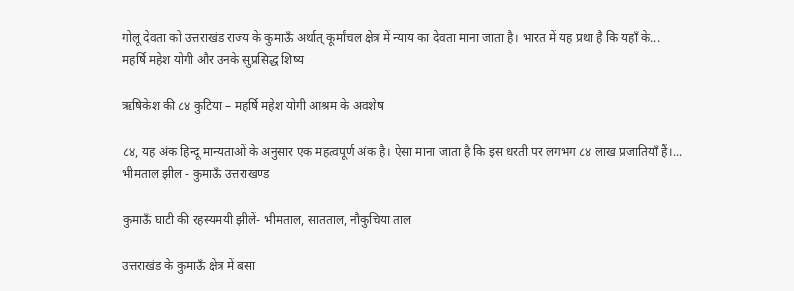गोलू देवता को उत्तराखंड राज्य के कुमाऊँ अर्थात् कूर्मांचल क्षेत्र में न्याय का देवता माना जाता है। भारत में यह प्रथा है कि यहाँ के...
महर्षि महेश योगी और उनके सुप्रसिद्ध शिष्य

ऋषिकेश की ८४ कुटिया – महर्षि महेश योगी आश्रम के अवशेष

८४, यह अंक हिन्दू मान्यताओं के अनुसार एक महत्वपूर्ण अंक है। ऐसा माना जाता है कि इस धरती पर लगभग ८४ लाख प्रजातियाँ हैं।...
भीमताल झील - कुमाऊँ उत्तराखण्ड

कुमाऊँ घाटी की रहस्यमयी झीलें- भीमताल, सातताल, नौकुचिया ताल

उत्तराखंड के कुमाऊँ क्षेत्र में बसा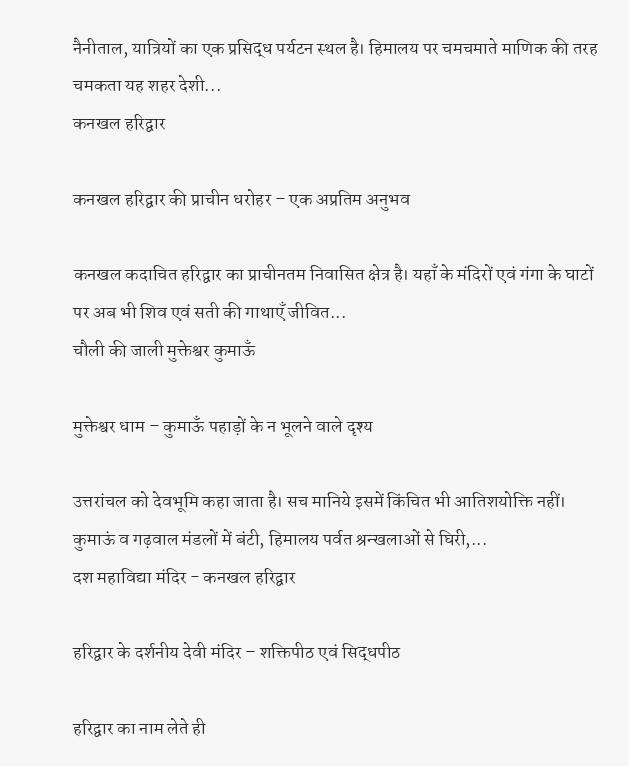नैनीताल, यात्रियों का एक प्रसिद्ध पर्यटन स्थल है। हिमालय पर चमचमाते माणिक की तरह चमकता यह शहर देशी...
कनखल हरिद्वार

कनखल हरिद्वार की प्राचीन धरोहर – एक अप्रतिम अनुभव

कनखल कदाचित हरिद्वार का प्राचीनतम निवासित क्षेत्र है। यहाँ के मंदिरों एवं गंगा के घाटों पर अब भी शिव एवं सती की गाथाएँ जीवित...
चौली की जाली मुक्तेश्वर कुमाऊँ

मुक्तेश्वर धाम – कुमाऊँ पहाड़ों के न भूलने वाले दृश्य

उत्तरांचल को देवभूमि कहा जाता है। सच मानिये इसमें किंचित भी आतिशयोक्ति नहीं। कुमाऊं व गढ़वाल मंडलों में बंटी, हिमालय पर्वत श्रन्खलाओं से घिरी,...
दश महाविद्या मंदिर - कनखल हरिद्वार

हरिद्वार के दर्शनीय देवी मंदिर – शक्तिपीठ एवं सिद्धपीठ

हरिद्वार का नाम लेते ही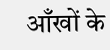आँखों के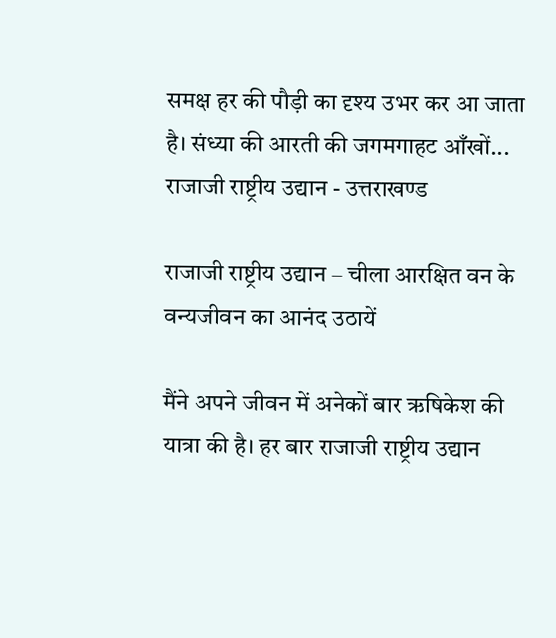समक्ष हर की पौड़ी का दृश्य उभर कर आ जाता है। संध्या की आरती की जगमगाहट आँखों...
राजाजी राष्ट्रीय उद्यान - उत्तराखण्ड

राजाजी राष्ट्रीय उद्यान – चीला आरक्षित वन के वन्यजीवन का आनंद उठायें

मैंने अपने जीवन में अनेकों बार ऋषिकेश की यात्रा की है। हर बार राजाजी राष्ट्रीय उद्यान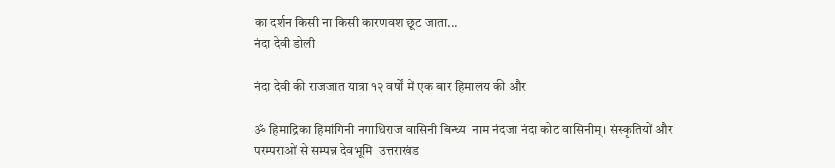का दर्शन किसी ना किसी कारणवश छूट जाता...
नंदा देवी डोली

नंदा देवी की राजजात यात्रा १२ वर्षों में एक बार हिमालय की और

ॐ हिमाद्रिका हिमांगिनी नगाधिराज वासिनी बिन्ध्य  नाम नंदजा नंदा कोट वासिनीम्। संस्कृतियों और परम्पराओं से सम्पन्न देवभूमि  उत्तराखंड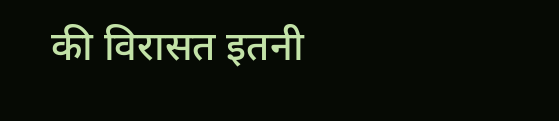की विरासत इतनी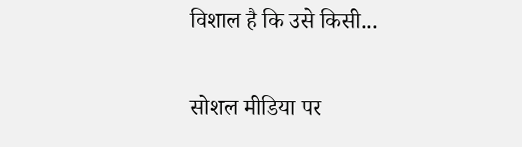विशाल है कि उसे किसी...

सोशल मीडिया पर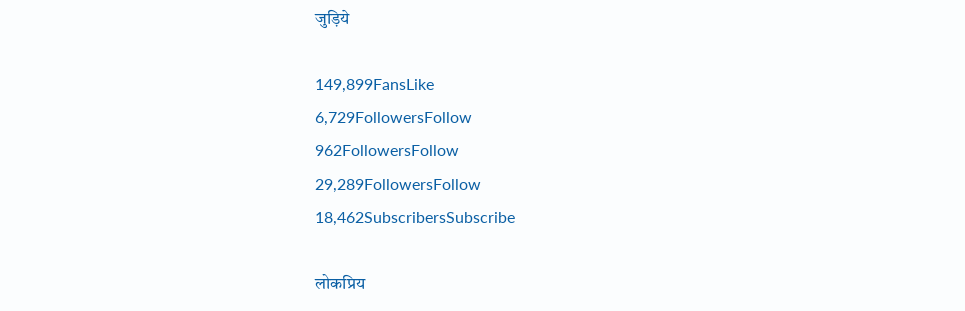जुड़िये

149,899FansLike
6,729FollowersFollow
962FollowersFollow
29,289FollowersFollow
18,462SubscribersSubscribe

लोकप्रिय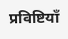प्रविष्टियाँ